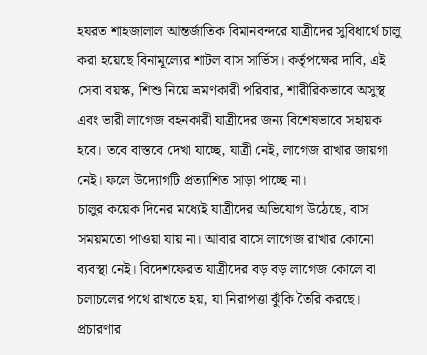হযরত শাহজালাল আন্তর্জাতিক বিমানবন্দরে যাত্রীদের সুবিধার্থে চালু করা হয়েছে বিনামূল্যের শাটল বাস সার্ভিস। কর্তৃপক্ষের দাবি, এই সেবা বয়স্ক, শিশু নিয়ে ভ্রমণকারী পরিবার, শারীরিকভাবে অসুস্থ এবং ভারী লাগেজ বহনকারী যাত্রীদের জন্য বিশেষভাবে সহায়ক হবে। তবে বাস্তবে দেখা যাচ্ছে, যাত্রী নেই, লাগেজ রাখার জায়গা নেই। ফলে উদ্যোগটি প্রত্যাশিত সাড়া পাচ্ছে না।
চালুর কয়েক দিনের মধ্যেই যাত্রীদের অভিযোগ উঠেছে, বাস সময়মতো পাওয়া যায় না। আবার বাসে লাগেজ রাখার কোনো ব্যবস্থা নেই। বিদেশফেরত যাত্রীদের বড় বড় লাগেজ কোলে বা চলাচলের পথে রাখতে হয়, যা নিরাপত্তা ঝুঁকি তৈরি করছে। প্রচারণার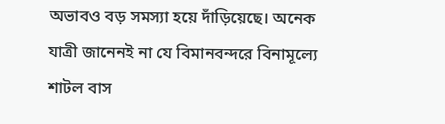অভাবও বড় সমস্যা হয়ে দাঁড়িয়েছে। অনেক যাত্রী জানেনই না যে বিমানবন্দরে বিনামূল্যে শাটল বাস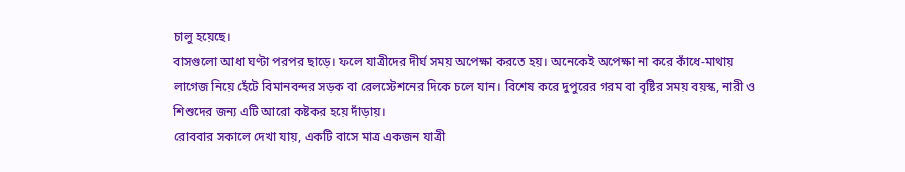চালু হয়েছে।
বাসগুলো আধা ঘণ্টা পরপর ছাড়ে। ফলে যাত্রীদের দীর্ঘ সময় অপেক্ষা করতে হয়। অনেকেই অপেক্ষা না করে কাঁধে-মাথায় লাগেজ নিয়ে হেঁটে বিমানবন্দর সড়ক বা রেলস্টেশনের দিকে চলে যান। বিশেষ করে দুপুরের গরম বা বৃষ্টির সময় বয়স্ক, নারী ও শিশুদের জন্য এটি আরো কষ্টকর হয়ে দাঁড়ায়।
রোববার সকালে দেখা যায়, একটি বাসে মাত্র একজন যাত্রী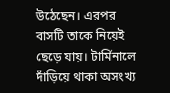উঠেছেন। এরপর বাসটি তাকে নিয়েই ছেড়ে যায়। টার্মিনালে দাঁড়িয়ে থাকা অসংখ্য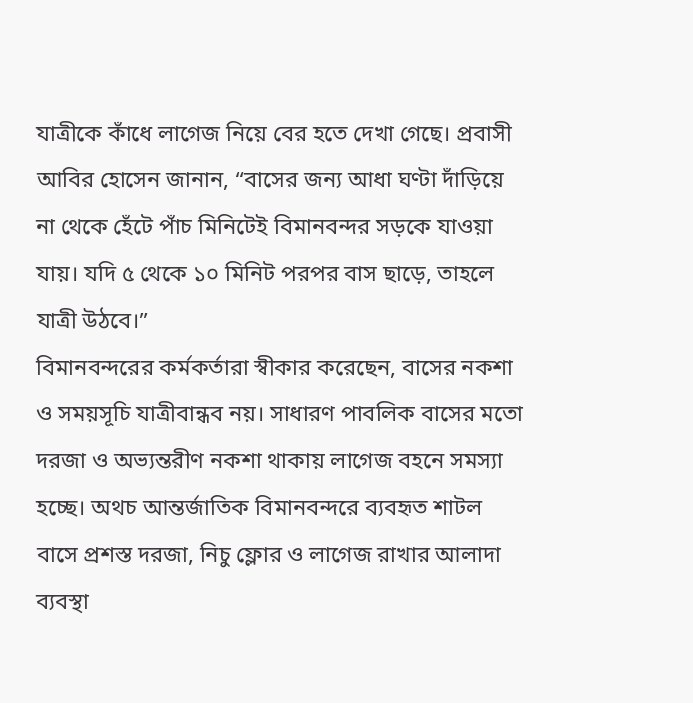যাত্রীকে কাঁধে লাগেজ নিয়ে বের হতে দেখা গেছে। প্রবাসী আবির হোসেন জানান, “বাসের জন্য আধা ঘণ্টা দাঁড়িয়ে না থেকে হেঁটে পাঁচ মিনিটেই বিমানবন্দর সড়কে যাওয়া যায়। যদি ৫ থেকে ১০ মিনিট পরপর বাস ছাড়ে, তাহলে যাত্রী উঠবে।”
বিমানবন্দরের কর্মকর্তারা স্বীকার করেছেন, বাসের নকশা ও সময়সূচি যাত্রীবান্ধব নয়। সাধারণ পাবলিক বাসের মতো দরজা ও অভ্যন্তরীণ নকশা থাকায় লাগেজ বহনে সমস্যা হচ্ছে। অথচ আন্তর্জাতিক বিমানবন্দরে ব্যবহৃত শাটল বাসে প্রশস্ত দরজা, নিচু ফ্লোর ও লাগেজ রাখার আলাদা ব্যবস্থা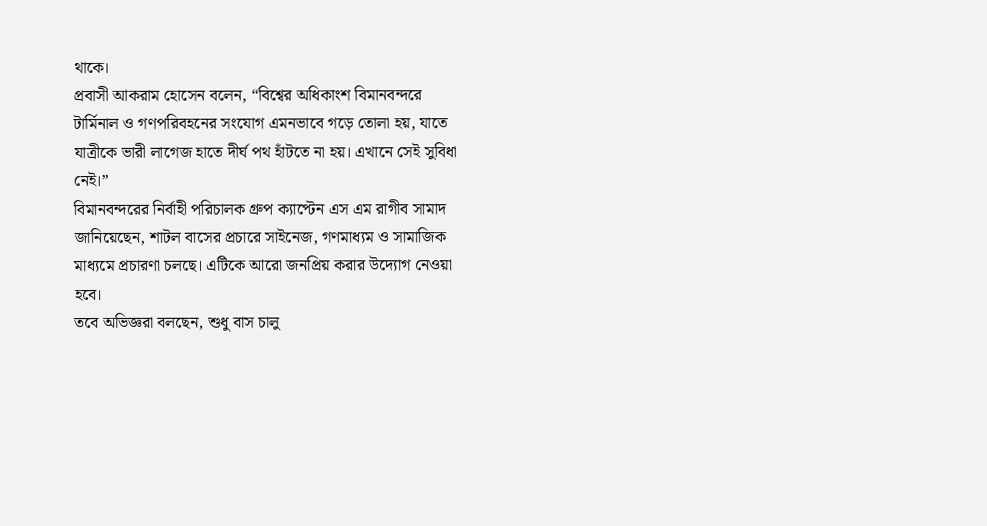থাকে।
প্রবাসী আকরাম হোসেন বলেন, “বিশ্বের অধিকাংশ বিমানবন্দরে টার্মিনাল ও গণপরিবহনের সংযোগ এমনভাবে গড়ে তোলা হয়, যাতে যাত্রীকে ভারী লাগেজ হাতে দীর্ঘ পথ হাঁটতে না হয়। এখানে সেই সুবিধা নেই।”
বিমানবন্দরের নির্বাহী পরিচালক গ্রুপ ক্যাপ্টেন এস এম রাগীব সামাদ জানিয়েছেন, শাটল বাসের প্রচারে সাইনেজ, গণমাধ্যম ও সামাজিক মাধ্যমে প্রচারণা চলছে। এটিকে আরো জনপ্রিয় করার উদ্যোগ নেওয়া হবে।
তবে অভিজ্ঞরা বলছেন, শুধু বাস চালু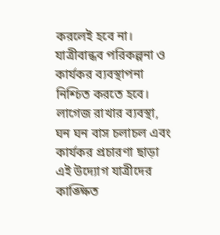করলেই হবে না। যাত্রীবান্ধব পরিকল্পনা ও কার্যকর ব্যবস্থাপনা নিশ্চিত করতে হবে। লাগেজ রাখার ব্যবস্থা, ঘন ঘন বাস চলাচল এবং কার্যকর প্রচারণা ছাড়া এই উদ্যোগ যাত্রীদের কাঙ্ক্ষিত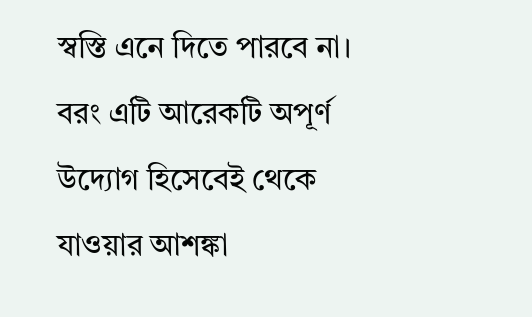স্বস্তি এনে দিতে পারবে না। বরং এটি আরেকটি অপূর্ণ উদ্যোগ হিসেবেই থেকে যাওয়ার আশঙ্কা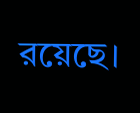রয়েছে।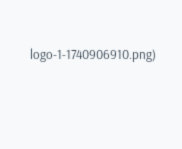logo-1-1740906910.png)